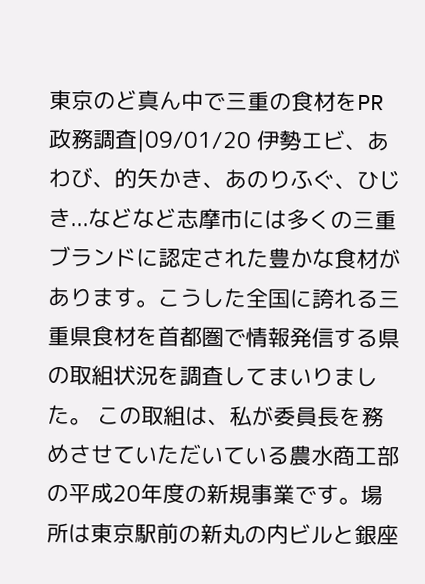東京のど真ん中で三重の食材をPR政務調査|09/01/20 伊勢エビ、あわび、的矢かき、あのりふぐ、ひじき...などなど志摩市には多くの三重ブランドに認定された豊かな食材があります。こうした全国に誇れる三重県食材を首都圏で情報発信する県の取組状況を調査してまいりました。 この取組は、私が委員長を務めさせていただいている農水商工部の平成20年度の新規事業です。場所は東京駅前の新丸の内ビルと銀座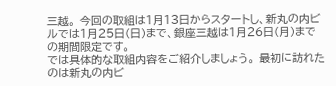三越。 今回の取組は1月13日からスタートし、新丸の内ビルでは1月25日(日)まで、銀座三越は1月26日(月)までの期間限定です。
では具体的な取組内容をご紹介しましょう。 最初に訪れたのは新丸の内ビ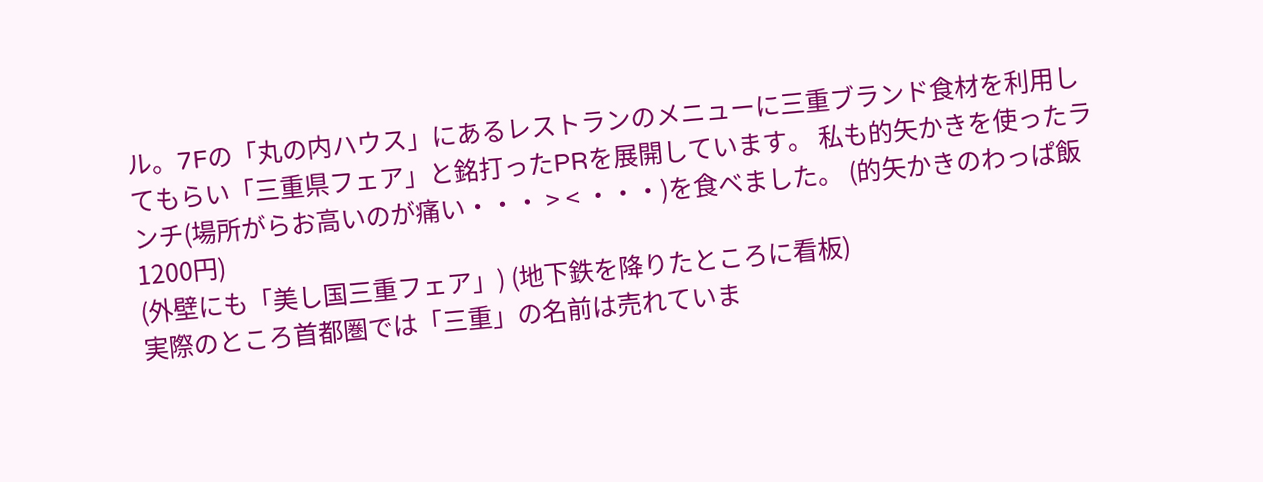ル。7Fの「丸の内ハウス」にあるレストランのメニューに三重ブランド食材を利用してもらい「三重県フェア」と銘打ったPRを展開しています。 私も的矢かきを使ったランチ(場所がらお高いのが痛い・・・ > < ・・・)を食べました。 (的矢かきのわっぱ飯 1200円)
(外壁にも「美し国三重フェア」) (地下鉄を降りたところに看板)
実際のところ首都圏では「三重」の名前は売れていま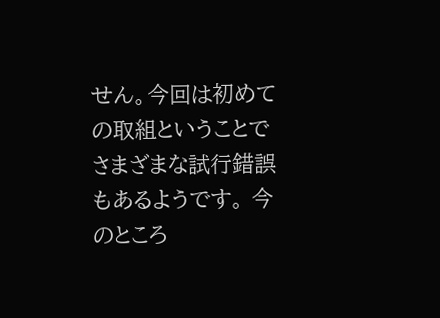せん。今回は初めての取組ということでさまざまな試行錯誤もあるようです。 今のところ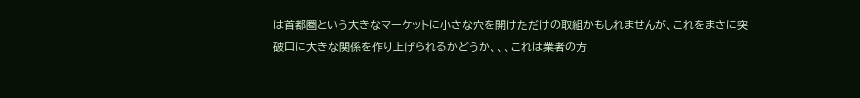は首都圏という大きなマーケットに小さな穴を開けただけの取組かもしれませんが、これをまさに突破口に大きな関係を作り上げられるかどうか、、、これは業者の方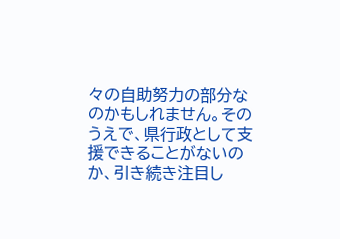々の自助努力の部分なのかもしれません。そのうえで、県行政として支援できることがないのか、引き続き注目し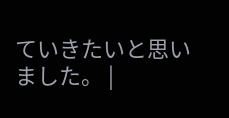ていきたいと思いました。 |